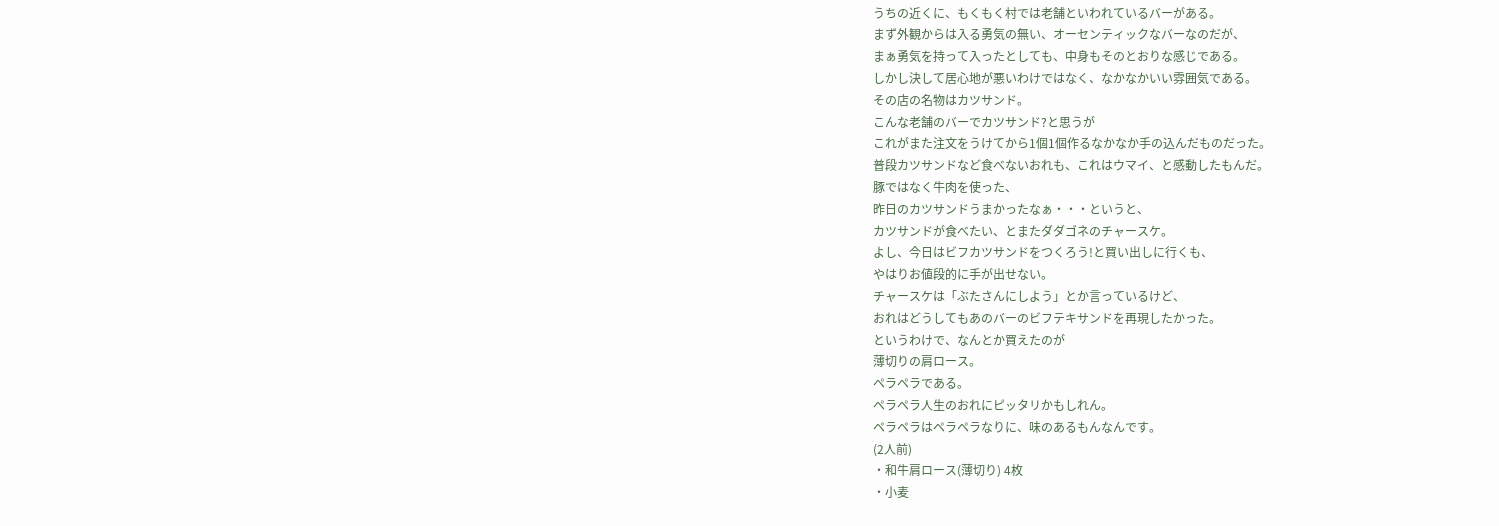うちの近くに、もくもく村では老舗といわれているバーがある。
まず外観からは入る勇気の無い、オーセンティックなバーなのだが、
まぁ勇気を持って入ったとしても、中身もそのとおりな感じである。
しかし決して居心地が悪いわけではなく、なかなかいい雰囲気である。
その店の名物はカツサンド。
こんな老舗のバーでカツサンド?と思うが
これがまた注文をうけてから1個1個作るなかなか手の込んだものだった。
普段カツサンドなど食べないおれも、これはウマイ、と感動したもんだ。
豚ではなく牛肉を使った、
昨日のカツサンドうまかったなぁ・・・というと、
カツサンドが食べたい、とまたダダゴネのチャースケ。
よし、今日はビフカツサンドをつくろう!と買い出しに行くも、
やはりお値段的に手が出せない。
チャースケは「ぶたさんにしよう」とか言っているけど、
おれはどうしてもあのバーのビフテキサンドを再現したかった。
というわけで、なんとか買えたのが
薄切りの肩ロース。
ペラペラである。
ペラペラ人生のおれにピッタリかもしれん。
ペラペラはペラペラなりに、味のあるもんなんです。
(2人前)
・和牛肩ロース(薄切り) 4枚
・小麦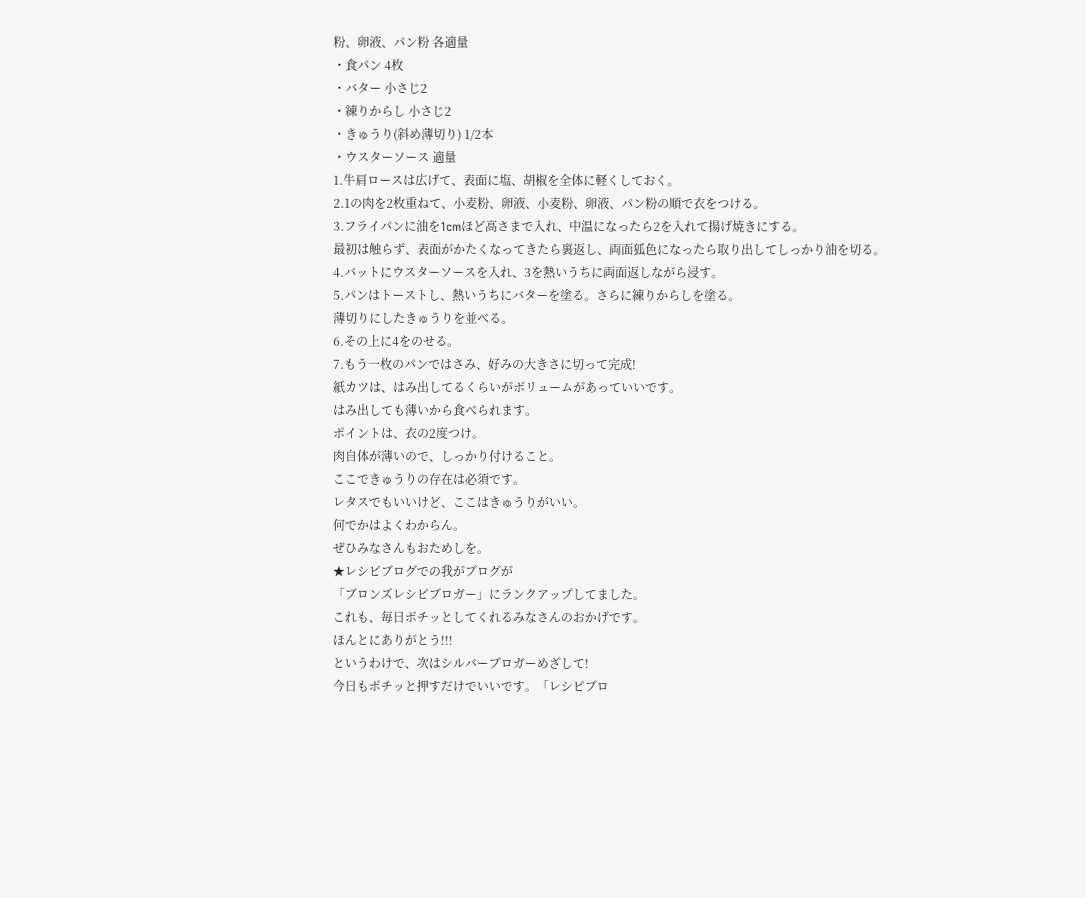粉、卵液、パン粉 各適量
・食パン 4枚
・バター 小さじ2
・練りからし 小さじ2
・きゅうり(斜め薄切り) 1/2本
・ウスターソース 適量
1.牛肩ロースは広げて、表面に塩、胡椒を全体に軽くしておく。
2.1の肉を2枚重ねて、小麦粉、卵液、小麦粉、卵液、パン粉の順で衣をつける。
3.フライパンに油を1cmほど高さまで入れ、中温になったら2を入れて揚げ焼きにする。
最初は触らず、表面がかたくなってきたら裏返し、両面狐色になったら取り出してしっかり油を切る。
4.バットにウスターソースを入れ、3を熱いうちに両面返しながら浸す。
5.パンはトーストし、熱いうちにバターを塗る。さらに練りからしを塗る。
薄切りにしたきゅうりを並べる。
6.その上に4をのせる。
7.もう一枚のパンではさみ、好みの大きさに切って完成!
紙カツは、はみ出してるくらいがボリュームがあっていいです。
はみ出しても薄いから食べられます。
ポイントは、衣の2度つけ。
肉自体が薄いので、しっかり付けること。
ここできゅうりの存在は必須です。
レタスでもいいけど、ここはきゅうりがいい。
何でかはよくわからん。
ぜひみなさんもおためしを。
★レシピブログでの我がブログが
「ブロンズレシピブロガー」にランクアップしてました。
これも、毎日ポチッとしてくれるみなさんのおかげです。
ほんとにありがとう!!!
というわけで、次はシルバーブロガーめざして!
今日もポチッと押すだけでいいです。「レシピブロ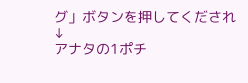グ」ボタンを押してくだされ
↓
アナタの1ポチ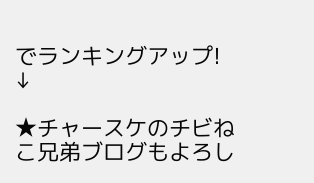でランキングアップ!
↓

★チャースケのチビねこ兄弟ブログもよろし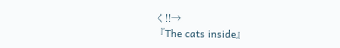く!!→
『The cats inside』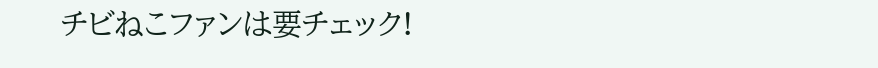チビねこファンは要チェック!